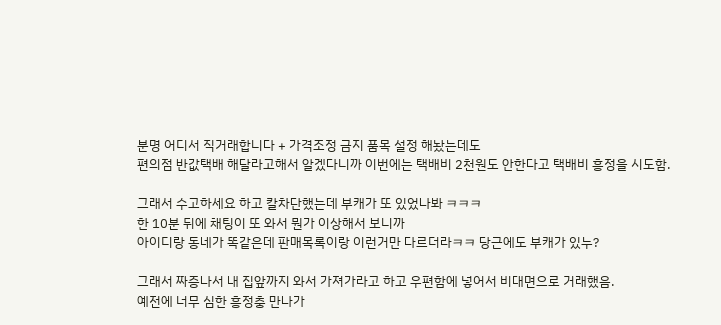분명 어디서 직거래합니다 + 가격조정 금지 품목 설정 해놨는데도
편의점 반값택배 해달라고해서 알겠다니까 이번에는 택배비 2천원도 안한다고 택배비 흥정을 시도함.

그래서 수고하세요 하고 칼차단했는데 부캐가 또 있었나봐 ㅋㅋㅋ
한 10분 뒤에 채팅이 또 와서 뭔가 이상해서 보니까
아이디랑 동네가 똑같은데 판매목록이랑 이런거만 다르더라ㅋㅋ 당근에도 부캐가 있누?

그래서 짜증나서 내 집앞까지 와서 가져가라고 하고 우편함에 넣어서 비대면으로 거래했음.
예전에 너무 심한 흥정충 만나가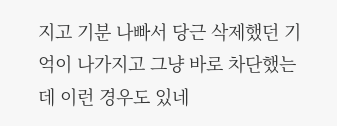지고 기분 나빠서 당근 삭제했던 기억이 나가지고 그냥 바로 차단했는데 이런 경우도 있네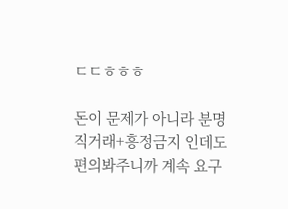ㄷㄷㅎㅎㅎ

돈이 문제가 아니라 분명 직거래+흥정금지 인데도 편의봐주니까 계속 요구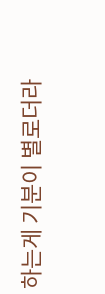하는게 기분이 별로더라